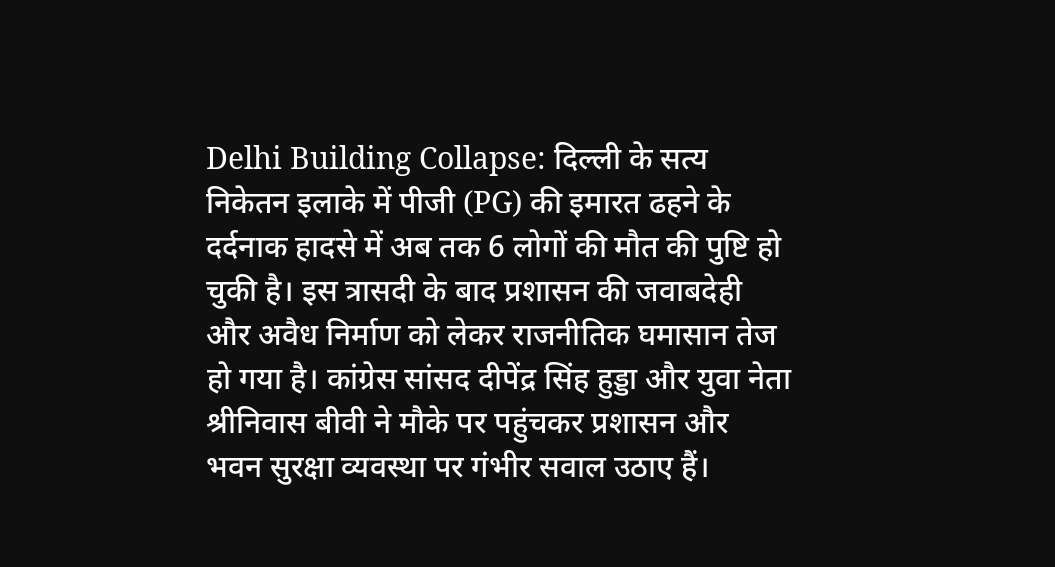Delhi Building Collapse: दिल्ली के सत्य निकेतन इलाके में पीजी (PG) की इमारत ढहने के दर्दनाक हादसे में अब तक 6 लोगों की मौत की पुष्टि हो चुकी है। इस त्रासदी के बाद प्रशासन की जवाबदेही और अवैध निर्माण को लेकर राजनीतिक घमासान तेज हो गया है। कांग्रेस सांसद दीपेंद्र सिंह हुड्डा और युवा नेता श्रीनिवास बीवी ने मौके पर पहुंचकर प्रशासन और भवन सुरक्षा व्यवस्था पर गंभीर सवाल उठाए हैं।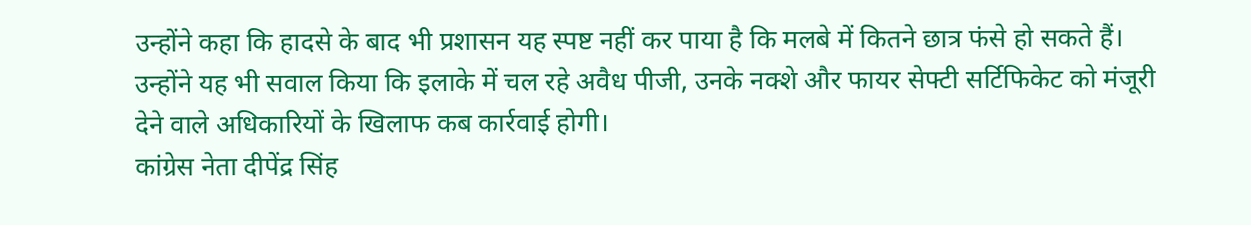उन्होंने कहा कि हादसे के बाद भी प्रशासन यह स्पष्ट नहीं कर पाया है कि मलबे में कितने छात्र फंसे हो सकते हैं। उन्होंने यह भी सवाल किया कि इलाके में चल रहे अवैध पीजी, उनके नक्शे और फायर सेफ्टी सर्टिफिकेट को मंजूरी देने वाले अधिकारियों के खिलाफ कब कार्रवाई होगी।
कांग्रेस नेता दीपेंद्र सिंह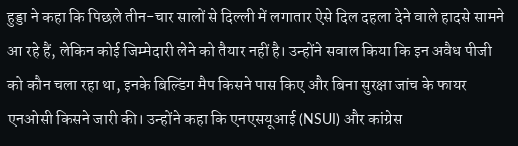हुड्डा ने कहा कि पिछले तीन-चार सालों से दिल्ली में लगातार ऐसे दिल दहला देने वाले हादसे सामने आ रहे हैं, लेकिन कोई जिम्मेदारी लेने को तैयार नहीं है। उन्होंने सवाल किया कि इन अवैध पीजी को कौन चला रहा था, इनके बिल्डिंग मैप किसने पास किए और बिना सुरक्षा जांच के फायर एनओसी किसने जारी की। उन्होंने कहा कि एनएसयूआई (NSUI) और कांग्रेस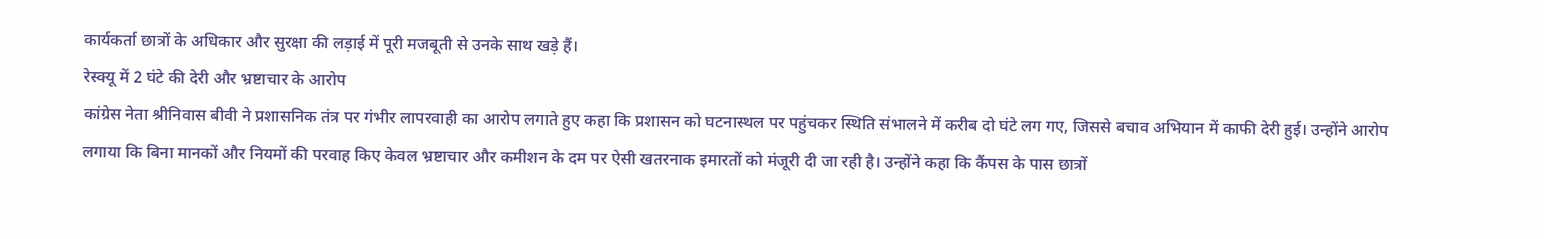कार्यकर्ता छात्रों के अधिकार और सुरक्षा की लड़ाई में पूरी मजबूती से उनके साथ खड़े हैं।
रेस्क्यू में 2 घंटे की देरी और भ्रष्टाचार के आरोप
कांग्रेस नेता श्रीनिवास बीवी ने प्रशासनिक तंत्र पर गंभीर लापरवाही का आरोप लगाते हुए कहा कि प्रशासन को घटनास्थल पर पहुंचकर स्थिति संभालने में करीब दो घंटे लग गए, जिससे बचाव अभियान में काफी देरी हुई। उन्होंने आरोप लगाया कि बिना मानकों और नियमों की परवाह किए केवल भ्रष्टाचार और कमीशन के दम पर ऐसी खतरनाक इमारतों को मंजूरी दी जा रही है। उन्होंने कहा कि कैंपस के पास छात्रों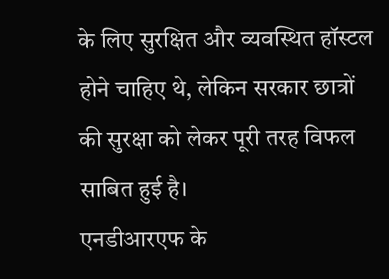के लिए सुरक्षित और व्यवस्थित हॉस्टल होने चाहिए थे, लेकिन सरकार छात्रों की सुरक्षा को लेकर पूरी तरह विफल साबित हुई है।
एनडीआरएफ के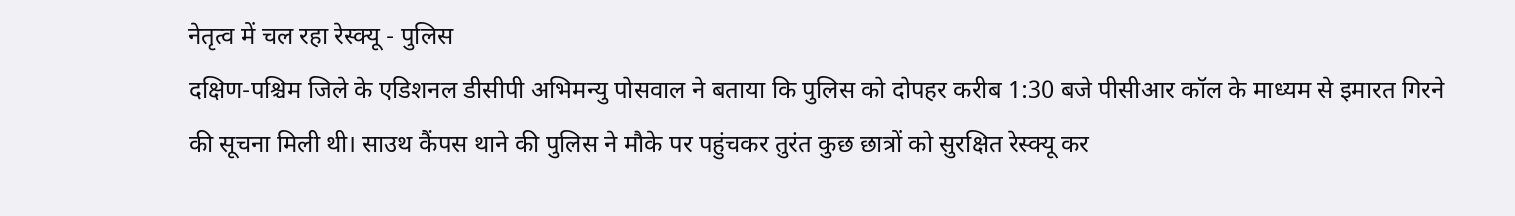नेतृत्व में चल रहा रेस्क्यू - पुलिस
दक्षिण-पश्चिम जिले के एडिशनल डीसीपी अभिमन्यु पोसवाल ने बताया कि पुलिस को दोपहर करीब 1:30 बजे पीसीआर कॉल के माध्यम से इमारत गिरने की सूचना मिली थी। साउथ कैंपस थाने की पुलिस ने मौके पर पहुंचकर तुरंत कुछ छात्रों को सुरक्षित रेस्क्यू कर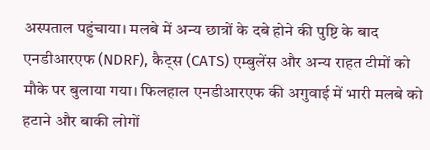अस्पताल पहुंचाया। मलबे में अन्य छात्रों के दबे होने की पुष्टि के बाद एनडीआरएफ (NDRF), कैट्स (CATS) एम्बुलेंस और अन्य राहत टीमों को मौके पर बुलाया गया। फिलहाल एनडीआरएफ की अगुवाई में भारी मलबे को हटाने और बाकी लोगों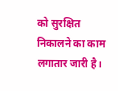को सुरक्षित निकालने का काम लगातार जारी है।